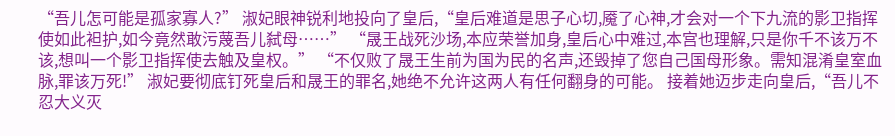“吾儿怎可能是孤家寡人?” 淑妃眼神锐利地投向了皇后,“皇后难道是思子心切,魇了心神,才会对一个下九流的影卫指挥使如此袒护,如今竟然敢污蔑吾儿弑母……” “晟王战死沙场,本应荣誉加身,皇后心中难过,本宫也理解,只是你千不该万不该,想叫一个影卫指挥使去触及皇权。” “不仅败了晟王生前为国为民的名声,还毁掉了您自己国母形象。需知混淆皇室血脉,罪该万死!” 淑妃要彻底钉死皇后和晟王的罪名,她绝不允许这两人有任何翻身的可能。 接着她迈步走向皇后,“吾儿不忍大义灭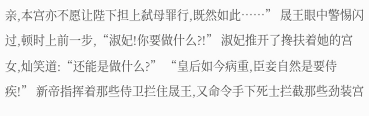亲,本宫亦不愿让陛下担上弑母罪行,既然如此……” 晟王眼中警惕闪过,顿时上前一步,“淑妃!你要做什么?!” 淑妃推开了搀扶着她的宫女,灿笑道:“还能是做什么?” “皇后如今病重,臣妾自然是要侍疾!” 新帝指挥着那些侍卫拦住晟王,又命令手下死士拦截那些劲装宫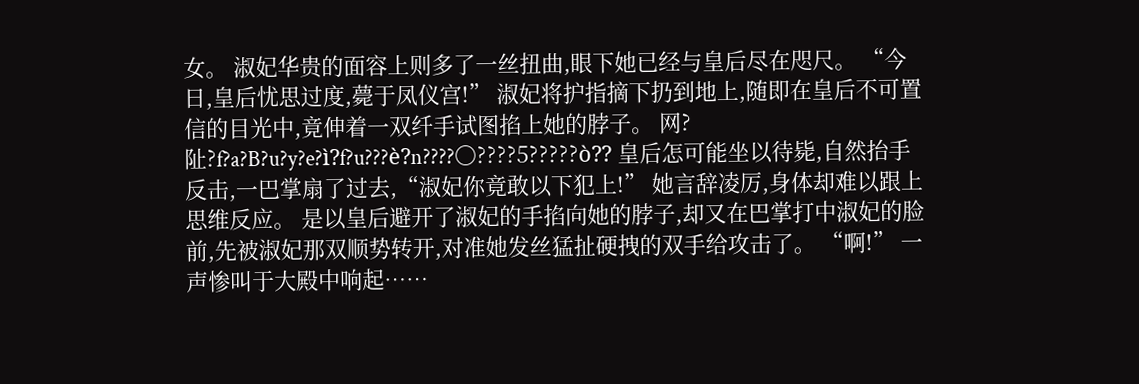女。 淑妃华贵的面容上则多了一丝扭曲,眼下她已经与皇后尽在咫尺。 “今日,皇后忧思过度,薨于凤仪宫!” 淑妃将护指摘下扔到地上,随即在皇后不可置信的目光中,竟伸着一双纤手试图掐上她的脖子。 网?阯?f?a?B?u?y?e?ì?f?u???è?n????〇????5?????ò?? 皇后怎可能坐以待毙,自然抬手反击,一巴掌扇了过去,“淑妃你竟敢以下犯上!” 她言辞凌厉,身体却难以跟上思维反应。 是以皇后避开了淑妃的手掐向她的脖子,却又在巴掌打中淑妃的脸前,先被淑妃那双顺势转开,对准她发丝猛扯硬拽的双手给攻击了。 “啊!” 一声惨叫于大殿中响起……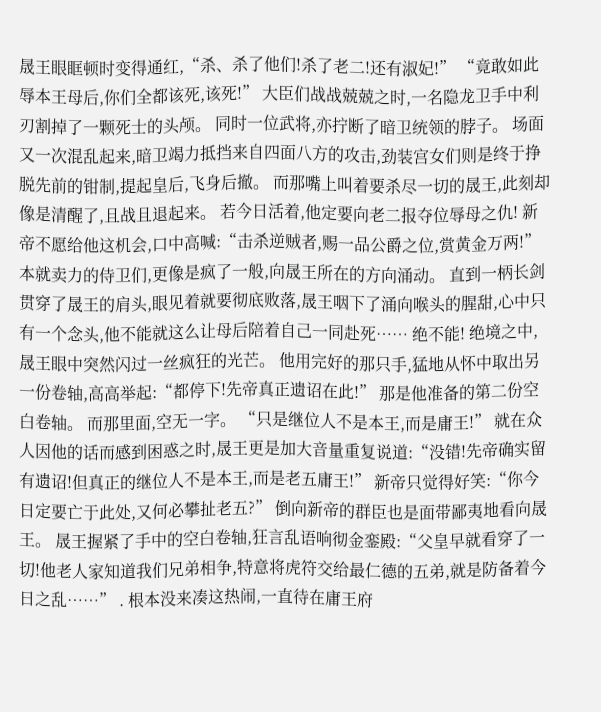晟王眼眶顿时变得通红,“杀、杀了他们!杀了老二!还有淑妃!” “竟敢如此辱本王母后,你们全都该死,该死!” 大臣们战战兢兢之时,一名隐龙卫手中利刃割掉了一颗死士的头颅。 同时一位武将,亦拧断了暗卫统领的脖子。 场面又一次混乱起来,暗卫竭力抵挡来自四面八方的攻击,劲装宫女们则是终于挣脱先前的钳制,提起皇后,飞身后撤。 而那嘴上叫着要杀尽一切的晟王,此刻却像是清醒了,且战且退起来。 若今日活着,他定要向老二报夺位辱母之仇! 新帝不愿给他这机会,口中高喊:“击杀逆贼者,赐一品公爵之位,赏黄金万两!” 本就卖力的侍卫们,更像是疯了一般,向晟王所在的方向涌动。 直到一柄长剑贯穿了晟王的肩头,眼见着就要彻底败落,晟王咽下了涌向喉头的腥甜,心中只有一个念头,他不能就这么让母后陪着自己一同赴死…… 绝不能! 绝境之中,晟王眼中突然闪过一丝疯狂的光芒。 他用完好的那只手,猛地从怀中取出另一份卷轴,高高举起:“都停下!先帝真正遗诏在此!” 那是他准备的第二份空白卷轴。 而那里面,空无一字。 “只是继位人不是本王,而是庸王!” 就在众人因他的话而感到困惑之时,晟王更是加大音量重复说道:“没错!先帝确实留有遗诏!但真正的继位人不是本王,而是老五庸王!” 新帝只觉得好笑:“你今日定要亡于此处,又何必攀扯老五?” 倒向新帝的群臣也是面带鄙夷地看向晟王。 晟王握紧了手中的空白卷轴,狂言乱语响彻金銮殿:“父皇早就看穿了一切!他老人家知道我们兄弟相争,特意将虎符交给最仁德的五弟,就是防备着今日之乱……” . 根本没来凑这热闹,一直待在庸王府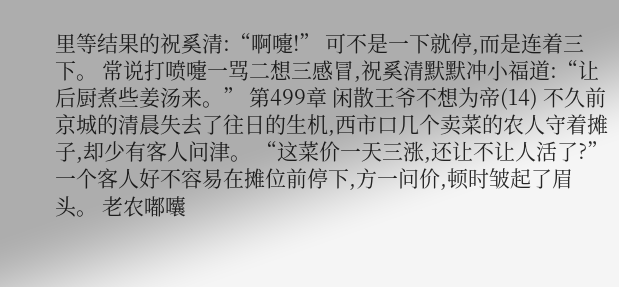里等结果的祝奚清:“啊嚏!” 可不是一下就停,而是连着三下。 常说打喷嚏一骂二想三感冒,祝奚清默默冲小福道:“让后厨煮些姜汤来。” 第499章 闲散王爷不想为帝(14) 不久前 京城的清晨失去了往日的生机,西市口几个卖菜的农人守着摊子,却少有客人问津。 “这菜价一天三涨,还让不让人活了?”一个客人好不容易在摊位前停下,方一问价,顿时皱起了眉头。 老农嘟囔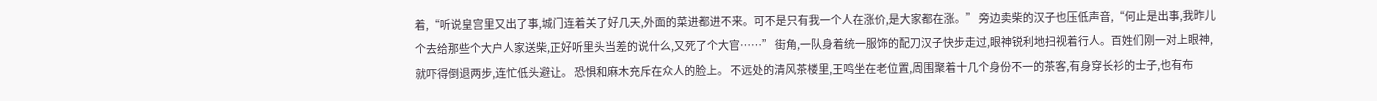着,“听说皇宫里又出了事,城门连着关了好几天,外面的菜进都进不来。可不是只有我一个人在涨价,是大家都在涨。” 旁边卖柴的汉子也压低声音,“何止是出事,我昨儿个去给那些个大户人家送柴,正好听里头当差的说什么,又死了个大官……” 街角,一队身着统一服饰的配刀汉子快步走过,眼神锐利地扫视着行人。百姓们刚一对上眼神,就吓得倒退两步,连忙低头避让。 恐惧和麻木充斥在众人的脸上。 不远处的清风茶楼里,王鸣坐在老位置,周围聚着十几个身份不一的茶客,有身穿长衫的士子,也有布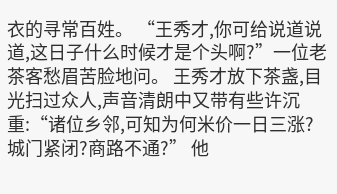衣的寻常百姓。 “王秀才,你可给说道说道,这日子什么时候才是个头啊?”一位老茶客愁眉苦脸地问。 王秀才放下茶盏,目光扫过众人,声音清朗中又带有些许沉重:“诸位乡邻,可知为何米价一日三涨?城门紧闭?商路不通?” 他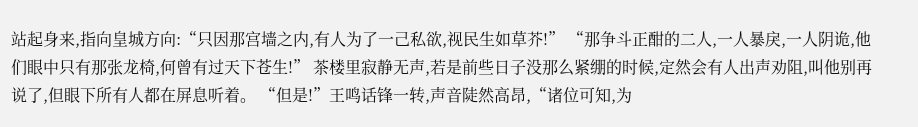站起身来,指向皇城方向:“只因那宫墙之内,有人为了一己私欲,视民生如草芥!” “那争斗正酣的二人,一人暴戾,一人阴诡,他们眼中只有那张龙椅,何曾有过天下苍生!” 茶楼里寂静无声,若是前些日子没那么紧绷的时候,定然会有人出声劝阻,叫他别再说了,但眼下所有人都在屏息听着。 “但是!”王鸣话锋一转,声音陡然高昂,“诸位可知,为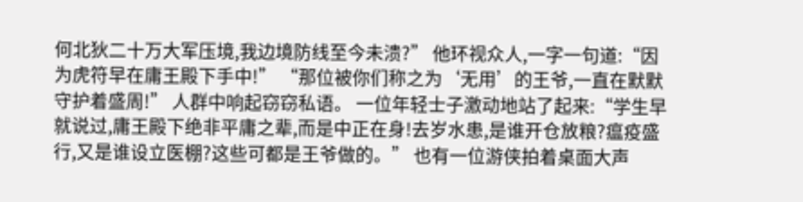何北狄二十万大军压境,我边境防线至今未溃?” 他环视众人,一字一句道:“因为虎符早在庸王殿下手中!” “那位被你们称之为‘无用’的王爷,一直在默默守护着盛周!” 人群中响起窃窃私语。 一位年轻士子激动地站了起来:“学生早就说过,庸王殿下绝非平庸之辈,而是中正在身!去岁水患,是谁开仓放粮?瘟疫盛行,又是谁设立医棚?这些可都是王爷做的。” 也有一位游侠拍着桌面大声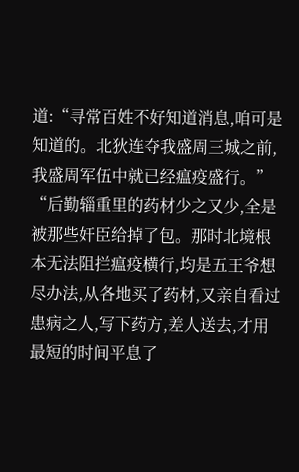道:“寻常百姓不好知道消息,咱可是知道的。北狄连夺我盛周三城之前,我盛周军伍中就已经瘟疫盛行。” “后勤辎重里的药材少之又少,全是被那些奸臣给掉了包。那时北境根本无法阻拦瘟疫横行,均是五王爷想尽办法,从各地买了药材,又亲自看过患病之人,写下药方,差人送去,才用最短的时间平息了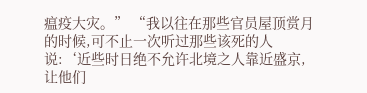瘟疫大灾。” “我以往在那些官员屋顶赏月的时候,可不止一次听过那些该死的人说:‘近些时日绝不允许北境之人靠近盛京,让他们